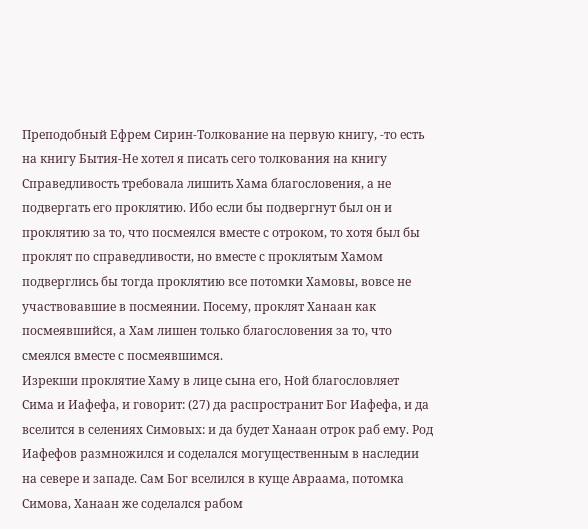Преподобный Ефрем Сирин-Толкование на первую книгу, -то есть на книгу Бытия-Не хотел я писать сего толкования на книгу
Справедливость требовала лишить Хама благословения, а не подвергать его проклятию. Ибо если бы подвергнут был он и проклятию за то, что посмеялся вместе с отроком, то хотя был бы проклят по справедливости, но вместе с проклятым Хамом подверглись бы тогда проклятию все потомки Хамовы, вовсе не участвовавшие в посмеянии. Посему, проклят Ханаан как посмеявшийся, а Хам лишен только благословения за то, что смеялся вместе с посмеявшимся.
Изрекши проклятие Хаму в лице сына его, Ной благословляет Сима и Иафефа, и говорит: (27) да распространит Бог Иафефа, и да вселится в селениях Симовых: и да будет Ханаан отрок раб ему. Род Иафефов размножился и соделался могущественным в наследии на севере и западе. Сам Бог вселился в куще Авраама, потомка Симова, Ханаан же соделался рабом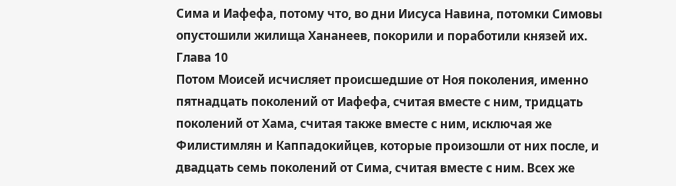Сима и Иафефа, потому что, во дни Иисуса Навина, потомки Симовы опустошили жилища Хананеев, покорили и поработили князей их.
Глава 10
Потом Моисей исчисляет происшедшие от Ноя поколения, именно пятнадцать поколений от Иафефа, считая вместе с ним, тридцать поколений от Хама, считая также вместе с ним, исключая же Филистимлян и Каппадокийцев, которые произошли от них после, и двадцать семь поколений от Сима, считая вместе с ним. Всех же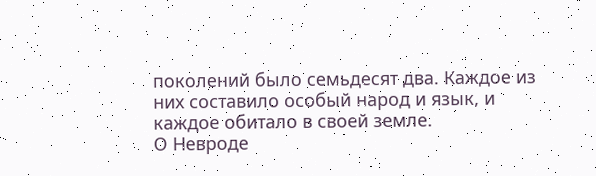поколений было семьдесят два. Каждое из них составило особый народ и язык, и каждое обитало в своей земле.
О Невроде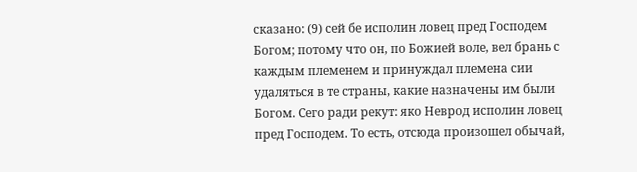сказано: (9) сей бе исполин ловец пред Господем Богом; потому что он, по Божией воле, вел брань с каждым племенем и принуждал племена сии удаляться в те страны, какие назначены им были Богом. Сего ради рекут: яко Неврод исполин ловец пред Господем. То есть, отсюда произошел обычай,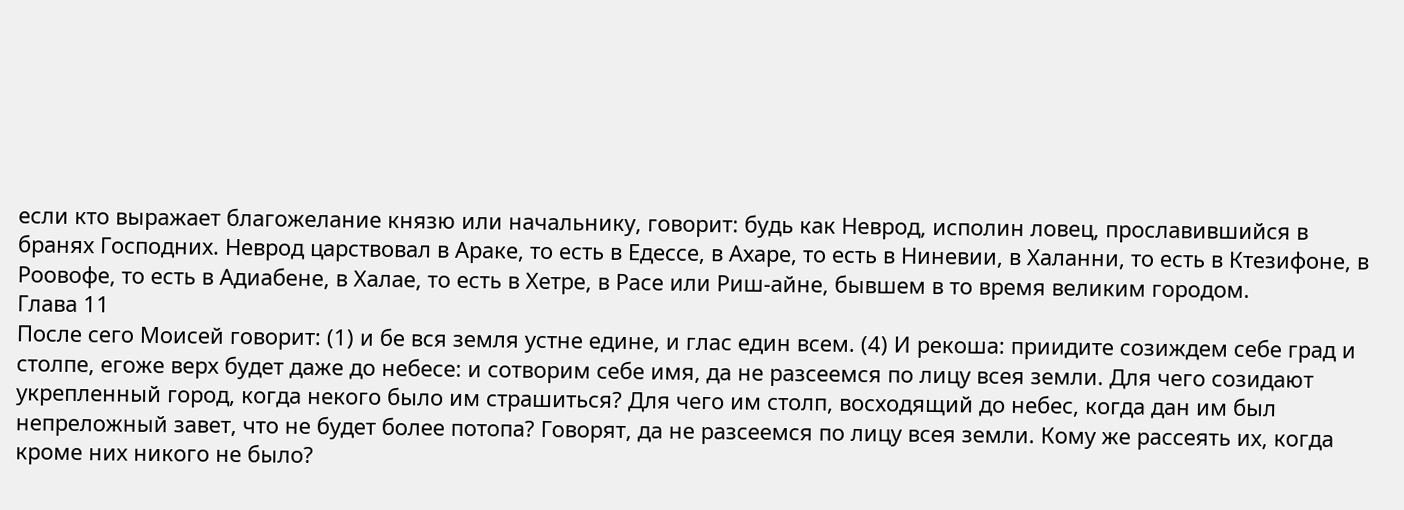если кто выражает благожелание князю или начальнику, говорит: будь как Неврод, исполин ловец, прославившийся в бранях Господних. Неврод царствовал в Араке, то есть в Едессе, в Ахаре, то есть в Ниневии, в Халанни, то есть в Ктезифоне, в Роовофе, то есть в Адиабене, в Халае, то есть в Хетре, в Расе или Риш-айне, бывшем в то время великим городом.
Глава 11
После сего Моисей говорит: (1) и бе вся земля устне едине, и глас един всем. (4) И рекоша: приидите созиждем себе град и столпе, егоже верх будет даже до небесе: и сотворим себе имя, да не разсеемся по лицу всея земли. Для чего созидают укрепленный город, когда некого было им страшиться? Для чего им столп, восходящий до небес, когда дан им был непреложный завет, что не будет более потопа? Говорят, да не разсеемся по лицу всея земли. Кому же рассеять их, когда кроме них никого не было?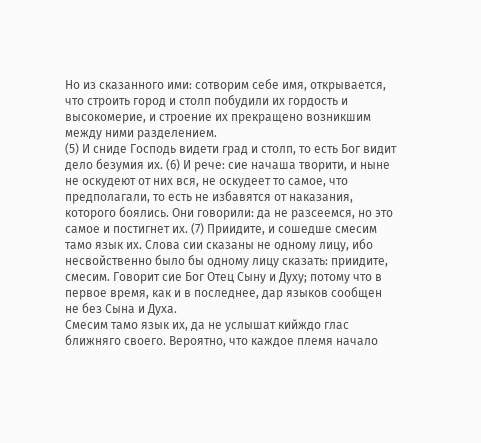Но из сказанного ими: сотворим себе имя, открывается, что строить город и столп побудили их гордость и высокомерие, и строение их прекращено возникшим между ними разделением.
(5) И сниде Господь видети град и столп, то есть Бог видит дело безумия их. (6) И рече: сие начаша творити, и ныне не оскудеют от них вся, не оскудеет то самое, что предполагали, то есть не избавятся от наказания, которого боялись. Они говорили: да не разсеемся, но это самое и постигнет их. (7) Приидите, и сошедше смесим тамо язык их. Слова сии сказаны не одному лицу, ибо несвойственно было бы одному лицу сказать: приидите, смесим. Говорит сие Бог Отец Сыну и Духу; потому что в первое время, как и в последнее, дар языков сообщен не без Сына и Духа.
Смесим тамо язык их, да не услышат кийждо глас ближняго своего. Вероятно, что каждое племя начало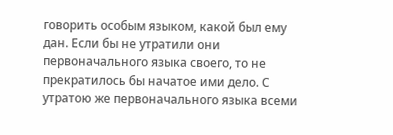говорить особым языком, какой был ему дан. Если бы не утратили они первоначального языка своего, то не прекратилось бы начатое ими дело. С утратою же первоначального языка всеми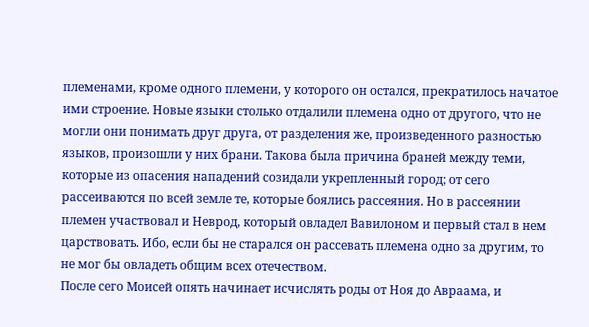племенами, кроме одного племени, у которого он остался, прекратилось начатое ими строение. Новые языки столько отдалили племена одно от другого, что не могли они понимать друг друга, от разделения же, произведенного разностью языков, произошли у них брани. Такова была причина браней между теми, которые из опасения нападений созидали укрепленный город; от сего рассеиваются по всей земле те, которые боялись рассеяния. Но в рассеянии племен участвовал и Неврод, который овладел Вавилоном и первый стал в нем царствовать. Ибо, если бы не старался он рассевать племена одно за другим, то не мог бы овладеть общим всех отечеством.
После сего Моисей опять начинает исчислять роды от Ноя до Авраама, и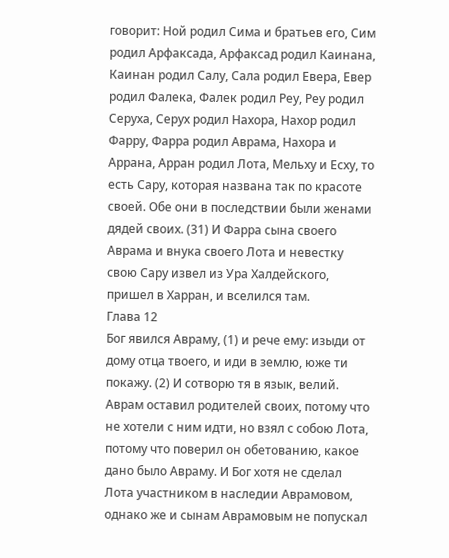говорит: Ной родил Сима и братьев его, Сим родил Арфаксада, Арфаксад родил Каинана, Каинан родил Салу, Сала родил Евера, Евер родил Фалека, Фалек родил Реу, Реу родил Серуха, Серух родил Нахора, Нахор родил Фарру, Фарра родил Аврама, Нахора и Аррана, Арран родил Лота, Мельху и Есху, то есть Сару, которая названа так по красоте своей. Обе они в последствии были женами дядей своих. (31) И Фарра сына своего Аврама и внука своего Лота и невестку свою Сару извел из Ура Халдейского, пришел в Харран, и вселился там.
Глава 12
Бог явился Авраму, (1) и рече ему: изыди от дому отца твоего, и иди в землю, юже ти покажу. (2) И сотворю тя в язык, велий. Аврам оставил родителей своих, потому что не хотели с ним идти, но взял с собою Лота, потому что поверил он обетованию, какое дано было Авраму. И Бог хотя не сделал Лота участником в наследии Аврамовом, однако же и сынам Аврамовым не попускал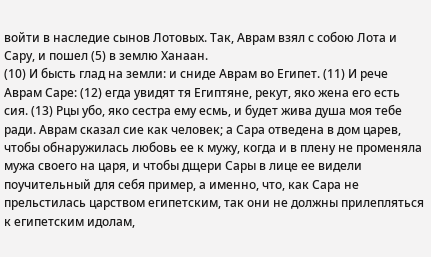войти в наследие сынов Лотовых. Так, Аврам взял с собою Лота и Сару, и пошел (5) в землю Ханаан.
(10) И бысть глад на земли: и сниде Аврам во Египет. (11) И рече Аврам Саре: (12) егда увидят тя Египтяне, рекут, яко жена его есть сия. (13) Рцы убо, яко сестра ему есмь, и будет жива душа моя тебе ради. Аврам сказал сие как человек; а Сара отведена в дом царев, чтобы обнаружилась любовь ее к мужу, когда и в плену не променяла мужа своего на царя, и чтобы дщери Сары в лице ее видели поучительный для себя пример, а именно, что, как Сара не прельстилась царством египетским, так они не должны прилепляться к египетским идолам,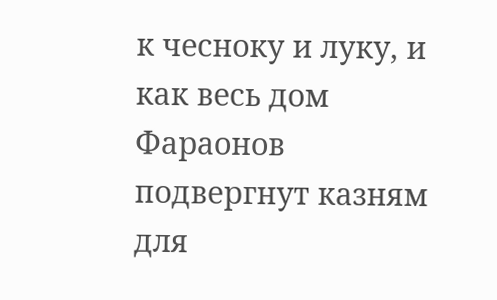к чесноку и луку, и как весь дом Фараонов подвергнут казням для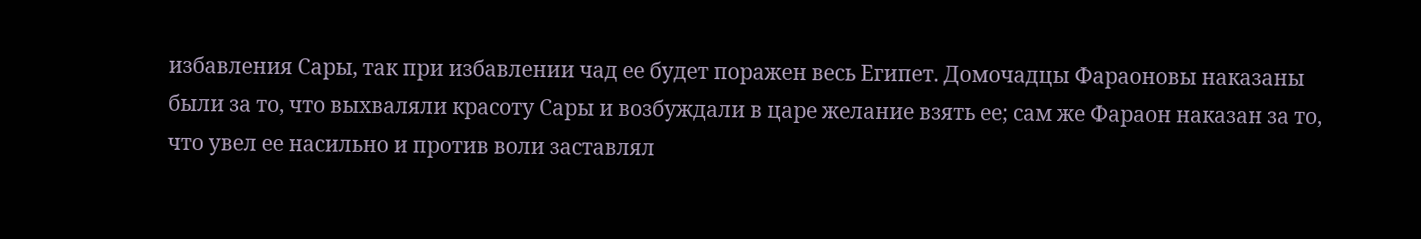избавления Сары, так при избавлении чад ее будет поражен весь Египет. Домочадцы Фараоновы наказаны были за то, что выхваляли красоту Сары и возбуждали в царе желание взять ее; сам же Фараон наказан за то, что увел ее насильно и против воли заставлял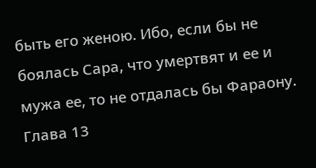быть его женою. Ибо, если бы не боялась Сара, что умертвят и ее и мужа ее, то не отдалась бы Фараону.
Глава 13